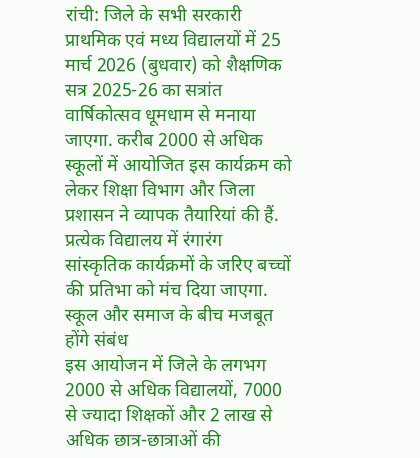रांची: जिले के सभी सरकारी प्राथमिक एवं मध्य विद्यालयों में 25 मार्च 2026 (बुधवार) को शैक्षणिक सत्र 2025-26 का सत्रांत वार्षिकोत्सव धूमधाम से मनाया जाएगा. करीब 2000 से अधिक स्कूलों में आयोजित इस कार्यक्रम को लेकर शिक्षा विभाग और जिला प्रशासन ने व्यापक तैयारियां की हैं. प्रत्येक विद्यालय में रंगारंग सांस्कृतिक कार्यक्रमों के जरिए बच्चों की प्रतिभा को मंच दिया जाएगा.
स्कूल और समाज के बीच मजबूत होंगे संबंध
इस आयोजन में जिले के लगभग 2000 से अधिक विद्यालयों, 7000 से ज्यादा शिक्षकों और 2 लाख से अधिक छात्र-छात्राओं की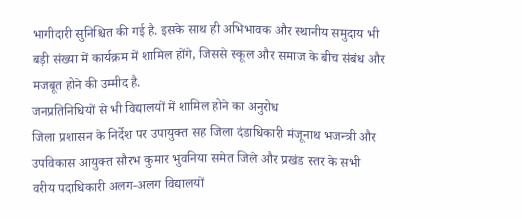भागीदारी सुनिश्चित की गई है. इसके साथ ही अभिभावक और स्थानीय समुदाय भी बड़ी संख्या में कार्यक्रम में शामिल होंगे, जिससे स्कूल और समाज के बीच संबंध और मजबूत होने की उम्मीद है.
जनप्रतिनिधियों से भी विद्यालयों में शामिल होने का अनुरोध
जिला प्रशासन के निर्देश पर उपायुक्त सह जिला दंडाधिकारी मंजूनाथ भजन्त्री और उपविकास आयुक्त सौरभ कुमार भुवनिया समेत जिले और प्रखंड स्तर के सभी वरीय पदाधिकारी अलग-अलग विद्यालयों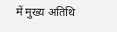में मुख्य अतिथि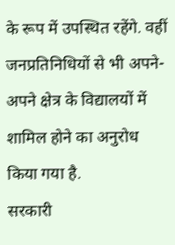के रूप में उपस्थित रहेंगे. वहीं जनप्रतिनिधियों से भी अपने-अपने क्षेत्र के विद्यालयों में शामिल होने का अनुरोध किया गया है.
सरकारी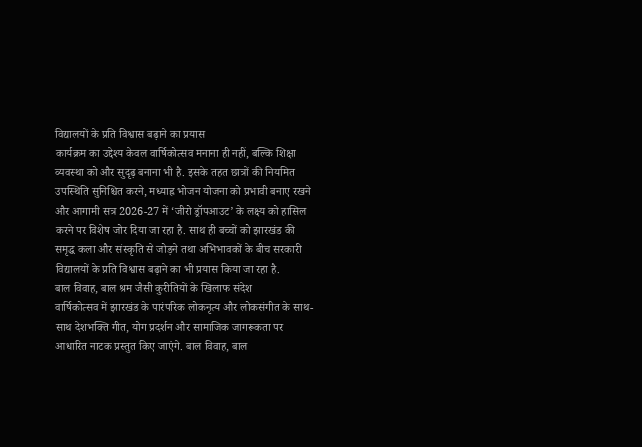विद्यालयों के प्रति विश्वास बढ़ाने का प्रयास
कार्यक्रम का उद्देश्य केवल वार्षिकोत्सव मनाना ही नहीं, बल्कि शिक्षा व्यवस्था को और सुदृढ़ बनाना भी है. इसके तहत छात्रों की नियमित उपस्थिति सुनिश्चित करने, मध्याह्न भोजन योजना को प्रभावी बनाए रखने और आगामी सत्र 2026-27 में ‘जीरो ड्रॉपआउट’ के लक्ष्य को हासिल करने पर विशेष जोर दिया जा रहा है. साथ ही बच्चों को झारखंड की समृद्ध कला और संस्कृति से जोड़ने तथा अभिभावकों के बीच सरकारी विद्यालयों के प्रति विश्वास बढ़ाने का भी प्रयास किया जा रहा है.
बाल विवाह, बाल श्रम जैसी कुरीतियों के खिलाफ संदेश
वार्षिकोत्सव में झारखंड के पारंपरिक लोकनृत्य और लोकसंगीत के साथ-साथ देशभक्ति गीत, योग प्रदर्शन और सामाजिक जागरूकता पर आधारित नाटक प्रस्तुत किए जाएंगे. बाल विवाह, बाल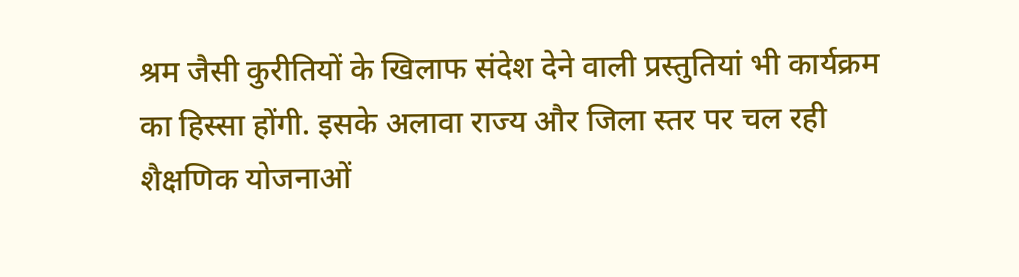श्रम जैसी कुरीतियों के खिलाफ संदेश देने वाली प्रस्तुतियां भी कार्यक्रम का हिस्सा होंगी. इसके अलावा राज्य और जिला स्तर पर चल रही शैक्षणिक योजनाओं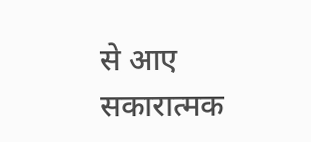से आए सकारात्मक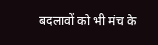बदलावों को भी मंच के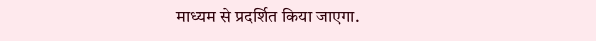माध्यम से प्रदर्शित किया जाएगा.